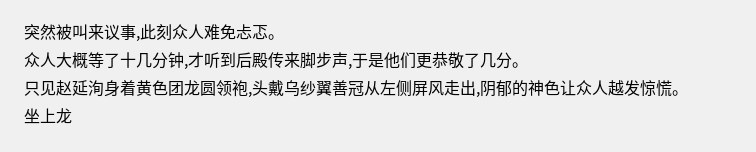突然被叫来议事,此刻众人难免忐忑。
众人大概等了十几分钟,才听到后殿传来脚步声,于是他们更恭敬了几分。
只见赵延洵身着黄色团龙圆领袍,头戴乌纱翼善冠从左侧屏风走出,阴郁的神色让众人越发惊慌。
坐上龙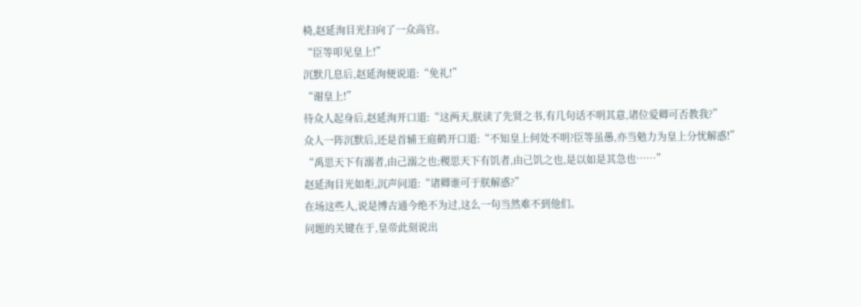椅,赵延洵目光扫向了一众高官。
“臣等叩见皇上!”
沉默几息后,赵延洵便说道:“免礼!”
“谢皇上!”
待众人起身后,赵延洵开口道:“这两天,朕读了先贤之书,有几句话不明其意,诸位爱卿可否教我?”
众人一阵沉默后,还是首辅王庭鹤开口道:“不知皇上何处不明?臣等虽愚,亦当勉力为皇上分忧解惑!”
“禹思天下有溺者,由己溺之也;稷思天下有饥者,由己饥之也,是以如是其急也……”
赵延洵目光如炬,沉声问道:“诸卿谁可于朕解惑?”
在场这些人,说是博古通今绝不为过,这么一句当然难不到他们。
问题的关键在于,皇帝此刻说出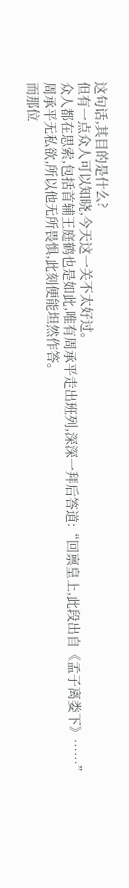这句话,其目的是什么?
但有一点众人可以知晓,今天这一关不太好过。
众人都在思索,包括首辅王庭鹤也是如此,唯有周承平走出班列,深深一拜后答道:“回禀皇上,此段出自《孟子离娄下》……”
周承平无私欲,所以他无所畏惧,此刻便能坦然作答。
而那位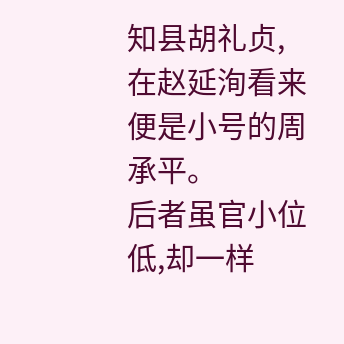知县胡礼贞,在赵延洵看来便是小号的周承平。
后者虽官小位低,却一样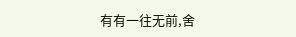有有一往无前,舍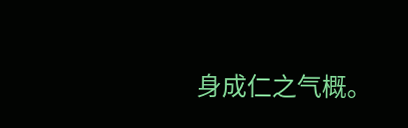身成仁之气概。